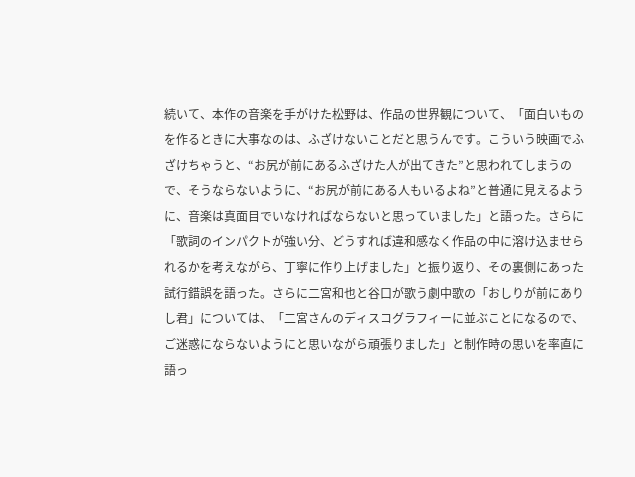続いて、本作の⾳楽を⼿がけた松野は、作品の世界観について、「⾯⽩いものを作るときに⼤事なのは、ふざけないことだと思うんです。こういう映画でふざけちゃうと、“お尻が前にあるふざけた⼈が出てきた”と思われてしまうので、そうならないように、“お尻が前にある⼈もいるよね”と普通に⾒えるように、⾳楽は真⾯⽬でいなければならないと思っていました」と語った。さらに「歌詞のインパクトが強い分、どうすれば違和感なく作品の中に溶け込ませられるかを考えながら、丁寧に作り上げました」と振り返り、その裏側にあった試⾏錯誤を語った。さらに⼆宮和也と⾕⼝が歌う劇中歌の「おしりが前にありし君」については、「⼆宮さんのディスコグラフィーに並ぶことになるので、ご迷惑にならないようにと思いながら頑張りました」と制作時の思いを率直に語っ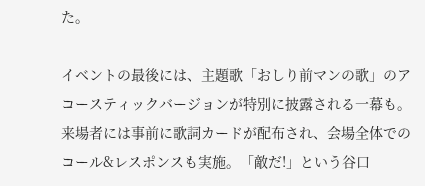た。

イベントの最後には、主題歌「おしり前マンの歌」のアコースティックバージョンが特別に披露される⼀幕も。来場者には事前に歌詞カードが配布され、会場全体でのコール&レスポンスも実施。「敵だ!」という⾕⼝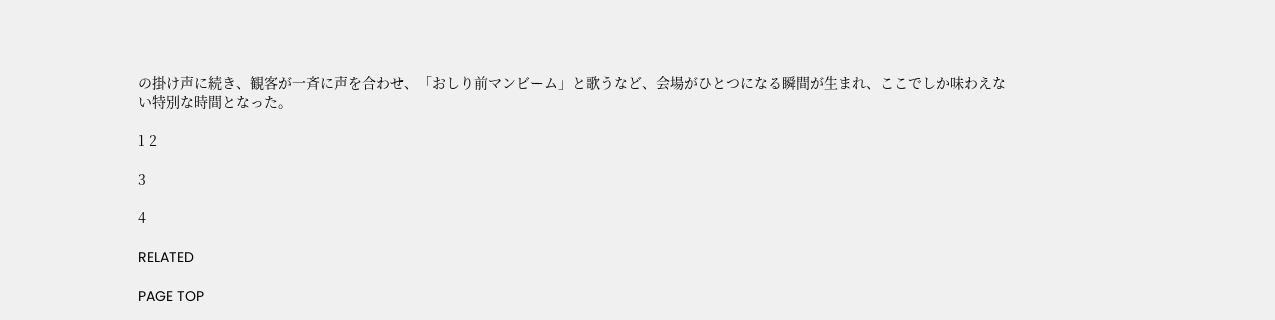の掛け声に続き、観客が⼀⻫に声を合わせ、「おしり前マンビーム」と歌うなど、会場がひとつになる瞬間が⽣まれ、ここでしか味わえない特別な時間となった。

1 2

3

4

RELATED

PAGE TOP